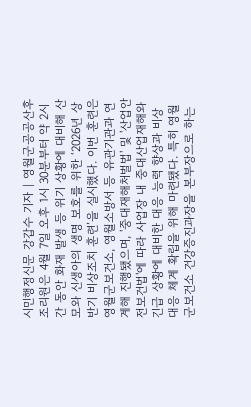시민행정신문 강갑수 기자 | 영월군공공산후조리원은 4월 7일 오후 1시 30분부터 약 2시간 동안 화재 발생 등 위기 상황에 대비해 산모와 신생아의 생명 보호를 위한 ‘2026년 상반기 비상조치 훈련’을 실시했다. 이번 훈련은 영월군보건소, 영월소방서 등 유관기관과 연계해 진행됐으며, '중대재해처벌법' 및 '산업안전보건법'에 따라 사업장 내 중대산업재해와 긴급 상황에 대비한 대응 능력 향상과 비상 대응 체계 확립을 위해 마련됐다. 특히 영월군보건소 건강증진과장을 본부장으로 하는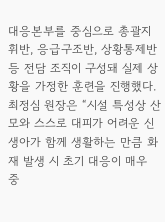대응본부를 중심으로 총괄지휘반, 응급구조반, 상황통제반 등 전담 조직이 구성돼 실제 상황을 가정한 훈련을 진행했다. 최정심 원장은 “시설 특성상 산모와 스스로 대피가 어려운 신생아가 함께 생활하는 만큼 화재 발생 시 초기 대응이 매우 중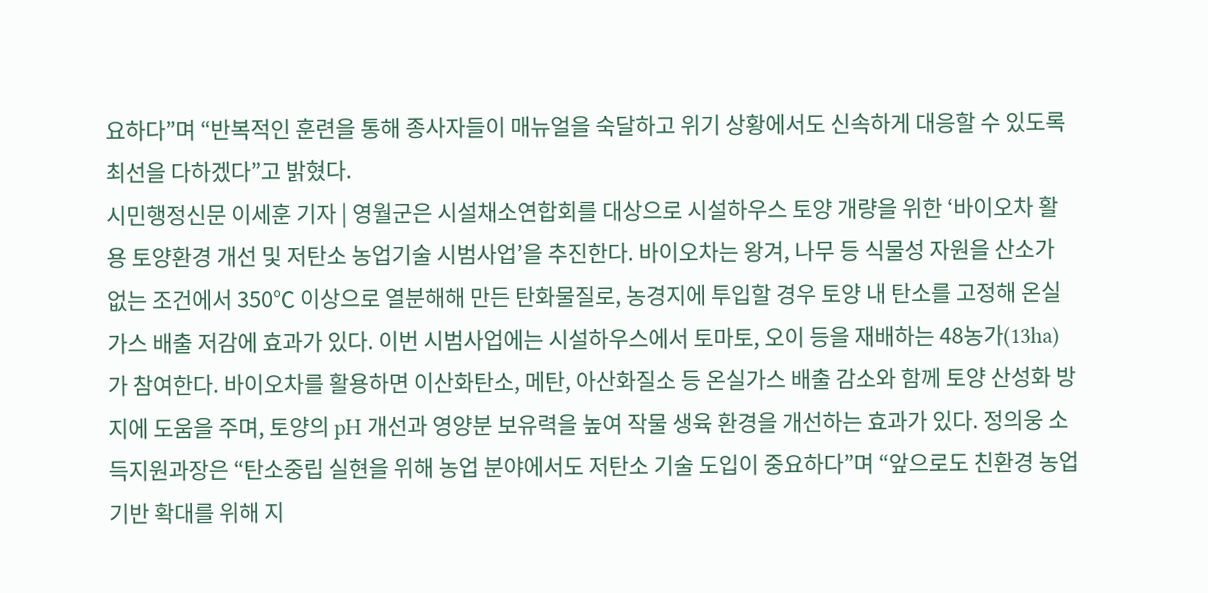요하다”며 “반복적인 훈련을 통해 종사자들이 매뉴얼을 숙달하고 위기 상황에서도 신속하게 대응할 수 있도록 최선을 다하겠다”고 밝혔다.
시민행정신문 이세훈 기자 | 영월군은 시설채소연합회를 대상으로 시설하우스 토양 개량을 위한 ‘바이오차 활용 토양환경 개선 및 저탄소 농업기술 시범사업’을 추진한다. 바이오차는 왕겨, 나무 등 식물성 자원을 산소가 없는 조건에서 350℃ 이상으로 열분해해 만든 탄화물질로, 농경지에 투입할 경우 토양 내 탄소를 고정해 온실가스 배출 저감에 효과가 있다. 이번 시범사업에는 시설하우스에서 토마토, 오이 등을 재배하는 48농가(13ha)가 참여한다. 바이오차를 활용하면 이산화탄소, 메탄, 아산화질소 등 온실가스 배출 감소와 함께 토양 산성화 방지에 도움을 주며, 토양의 pH 개선과 영양분 보유력을 높여 작물 생육 환경을 개선하는 효과가 있다. 정의웅 소득지원과장은 “탄소중립 실현을 위해 농업 분야에서도 저탄소 기술 도입이 중요하다”며 “앞으로도 친환경 농업 기반 확대를 위해 지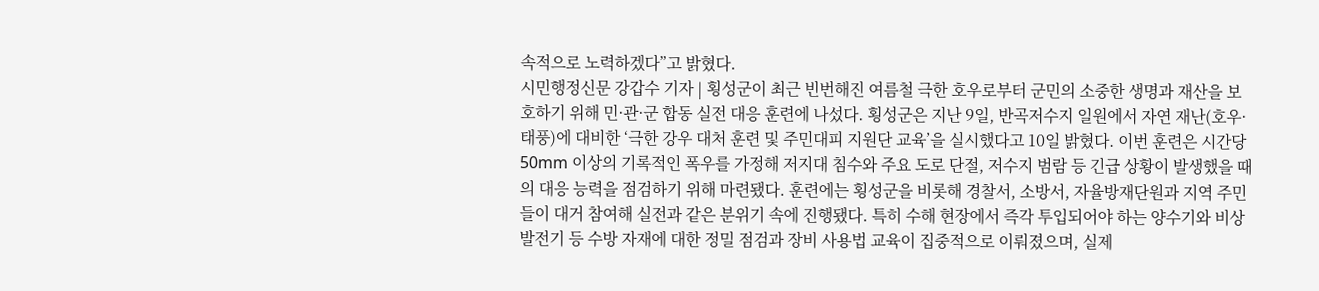속적으로 노력하겠다”고 밝혔다.
시민행정신문 강갑수 기자 | 횡성군이 최근 빈번해진 여름철 극한 호우로부터 군민의 소중한 생명과 재산을 보호하기 위해 민·관·군 합동 실전 대응 훈련에 나섰다. 횡성군은 지난 9일, 반곡저수지 일원에서 자연 재난(호우·태풍)에 대비한 ‘극한 강우 대처 훈련 및 주민대피 지원단 교육’을 실시했다고 10일 밝혔다. 이번 훈련은 시간당 50mm 이상의 기록적인 폭우를 가정해 저지대 침수와 주요 도로 단절, 저수지 범람 등 긴급 상황이 발생했을 때의 대응 능력을 점검하기 위해 마련됐다. 훈련에는 횡성군을 비롯해 경찰서, 소방서, 자율방재단원과 지역 주민들이 대거 참여해 실전과 같은 분위기 속에 진행됐다. 특히 수해 현장에서 즉각 투입되어야 하는 양수기와 비상발전기 등 수방 자재에 대한 정밀 점검과 장비 사용법 교육이 집중적으로 이뤄졌으며, 실제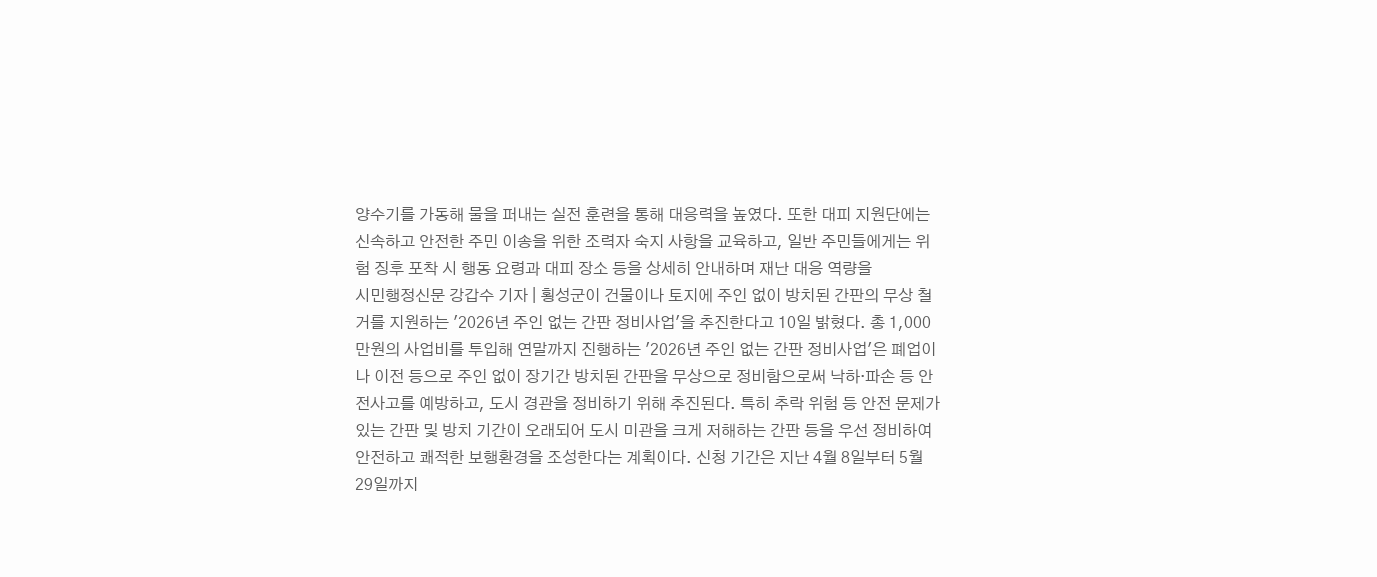양수기를 가동해 물을 퍼내는 실전 훈련을 통해 대응력을 높였다. 또한 대피 지원단에는 신속하고 안전한 주민 이송을 위한 조력자 숙지 사항을 교육하고, 일반 주민들에게는 위험 징후 포착 시 행동 요령과 대피 장소 등을 상세히 안내하며 재난 대응 역량을
시민행정신문 강갑수 기자 | 횡성군이 건물이나 토지에 주인 없이 방치된 간판의 무상 철거를 지원하는 '2026년 주인 없는 간판 정비사업'을 추진한다고 10일 밝혔다. 총 1,000만원의 사업비를 투입해 연말까지 진행하는 '2026년 주인 없는 간판 정비사업'은 폐업이나 이전 등으로 주인 없이 장기간 방치된 간판을 무상으로 정비함으로써 낙하·파손 등 안전사고를 예방하고, 도시 경관을 정비하기 위해 추진된다. 특히 추락 위험 등 안전 문제가 있는 간판 및 방치 기간이 오래되어 도시 미관을 크게 저해하는 간판 등을 우선 정비하여 안전하고 쾌적한 보행환경을 조성한다는 계획이다. 신청 기간은 지난 4월 8일부터 5월 29일까지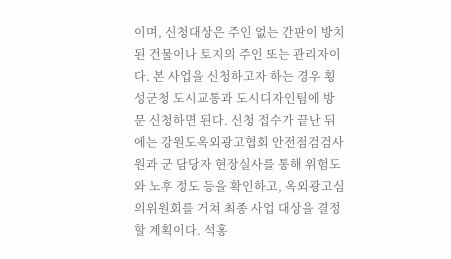이며, 신청대상은 주인 없는 간판이 방치된 건물이나 토지의 주인 또는 관리자이다. 본 사업을 신청하고자 하는 경우 횡성군청 도시교통과 도시디자인팀에 방문 신청하면 된다. 신청 접수가 끝난 뒤에는 강원도옥외광고협회 안전점검검사원과 군 담당자 현장실사를 통해 위험도와 노후 정도 등을 확인하고, 옥외광고심의위원회를 거쳐 최종 사업 대상을 결정할 계획이다. 석홍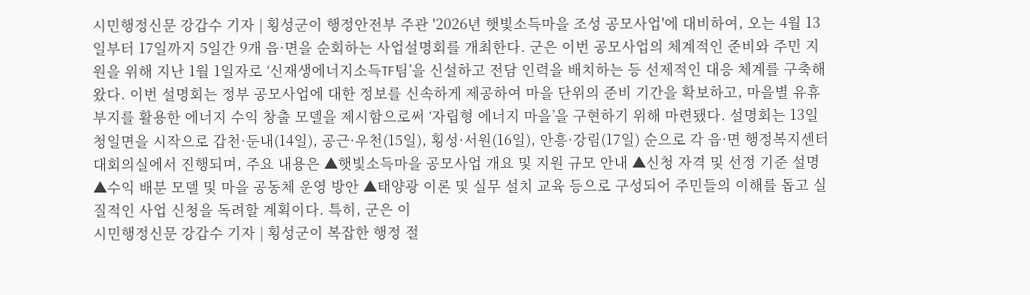시민행정신문 강갑수 기자 | 횡성군이 행정안전부 주관 '2026년 햇빛소득마을 조성 공모사업'에 대비하여, 오는 4월 13일부터 17일까지 5일간 9개 읍·면을 순회하는 사업설명회를 개최한다. 군은 이번 공모사업의 체계적인 준비와 주민 지원을 위해 지난 1월 1일자로 ‘신재생에너지소득TF팀’을 신설하고 전담 인력을 배치하는 등 선제적인 대응 체계를 구축해 왔다. 이번 설명회는 정부 공모사업에 대한 정보를 신속하게 제공하여 마을 단위의 준비 기간을 확보하고, 마을별 유휴부지를 활용한 에너지 수익 창출 모델을 제시함으로써 ‘자립형 에너지 마을’을 구현하기 위해 마련됐다. 설명회는 13일 청일면을 시작으로 갑천·둔내(14일), 공근·우천(15일), 횡성·서원(16일), 안흥·강림(17일) 순으로 각 읍·면 행정복지센터 대회의실에서 진행되며, 주요 내용은 ▲햇빛소득마을 공모사업 개요 및 지원 규모 안내 ▲신청 자격 및 선정 기준 설명 ▲수익 배분 모델 및 마을 공동체 운영 방안 ▲태양광 이론 및 실무 설치 교육 등으로 구성되어 주민들의 이해를 돕고 실질적인 사업 신청을 독려할 계획이다. 특히, 군은 이
시민행정신문 강갑수 기자 | 횡성군이 복잡한 행정 절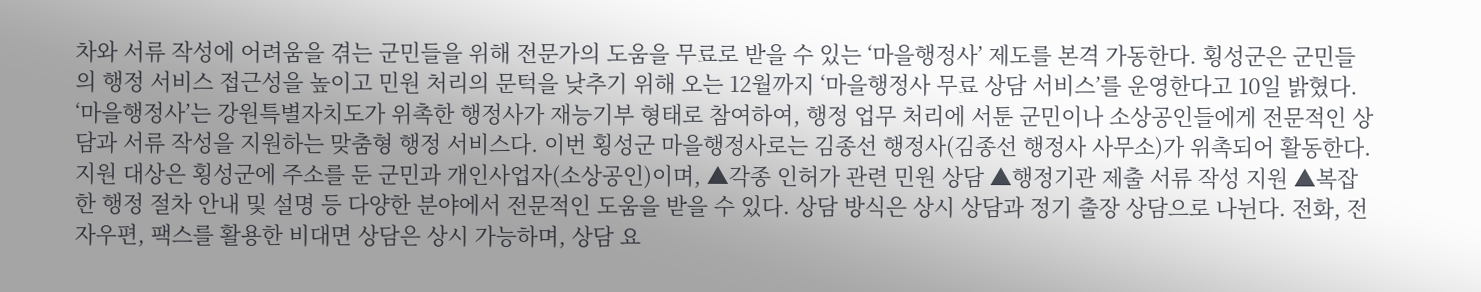차와 서류 작성에 어려움을 겪는 군민들을 위해 전문가의 도움을 무료로 받을 수 있는 ‘마을행정사’ 제도를 본격 가동한다. 횡성군은 군민들의 행정 서비스 접근성을 높이고 민원 처리의 문턱을 낮추기 위해 오는 12월까지 ‘마을행정사 무료 상담 서비스’를 운영한다고 10일 밝혔다. ‘마을행정사’는 강원특별자치도가 위촉한 행정사가 재능기부 형태로 참여하여, 행정 업무 처리에 서툰 군민이나 소상공인들에게 전문적인 상담과 서류 작성을 지원하는 맞춤형 행정 서비스다. 이번 횡성군 마을행정사로는 김종선 행정사(김종선 행정사 사무소)가 위촉되어 활동한다. 지원 대상은 횡성군에 주소를 둔 군민과 개인사업자(소상공인)이며, ▲각종 인허가 관련 민원 상담 ▲행정기관 제출 서류 작성 지원 ▲복잡한 행정 절차 안내 및 설명 등 다양한 분야에서 전문적인 도움을 받을 수 있다. 상담 방식은 상시 상담과 정기 출장 상담으로 나뉜다. 전화, 전자우편, 팩스를 활용한 비대면 상담은 상시 가능하며, 상담 요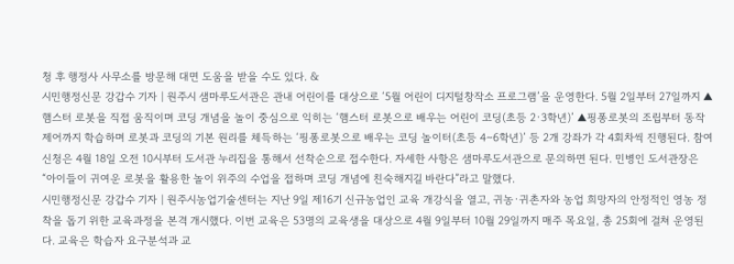청 후 행정사 사무소를 방문해 대면 도움을 받을 수도 있다. &
시민행정신문 강갑수 기자 | 원주시 샘마루도서관은 관내 어린이를 대상으로 ‘5월 어린이 디지털창작소 프로그램’을 운영한다. 5월 2일부터 27일까지 ▲햄스터 로봇을 직접 움직이며 코딩 개념을 놀이 중심으로 익히는 ‘햄스터 로봇으로 배우는 어린이 코딩(초등 2·3학년)’ ▲핑퐁로봇의 조립부터 동작 제어까지 학습하며 로봇과 코딩의 기본 원리를 체득하는 ‘핑퐁로봇으로 배우는 코딩 놀이터(초등 4∼6학년)’ 등 2개 강좌가 각 4회차씩 진행된다. 참여 신청은 4월 18일 오전 10시부터 도서관 누리집을 통해서 선착순으로 접수한다. 자세한 사항은 샘마루도서관으로 문의하면 된다. 민병인 도서관장은 “아이들이 귀여운 로봇을 활용한 놀이 위주의 수업을 접하며 코딩 개념에 친숙해지길 바란다”라고 말했다.
시민행정신문 강갑수 기자 | 원주시농업기술센터는 지난 9일 제16기 신규농업인 교육 개강식을 열고, 귀농·귀촌자와 농업 희망자의 안정적인 영농 정착을 돕기 위한 교육과정을 본격 개시했다. 이번 교육은 53명의 교육생을 대상으로 4월 9일부터 10월 29일까지 매주 목요일, 총 25회에 걸쳐 운영된다. 교육은 학습자 요구분석과 교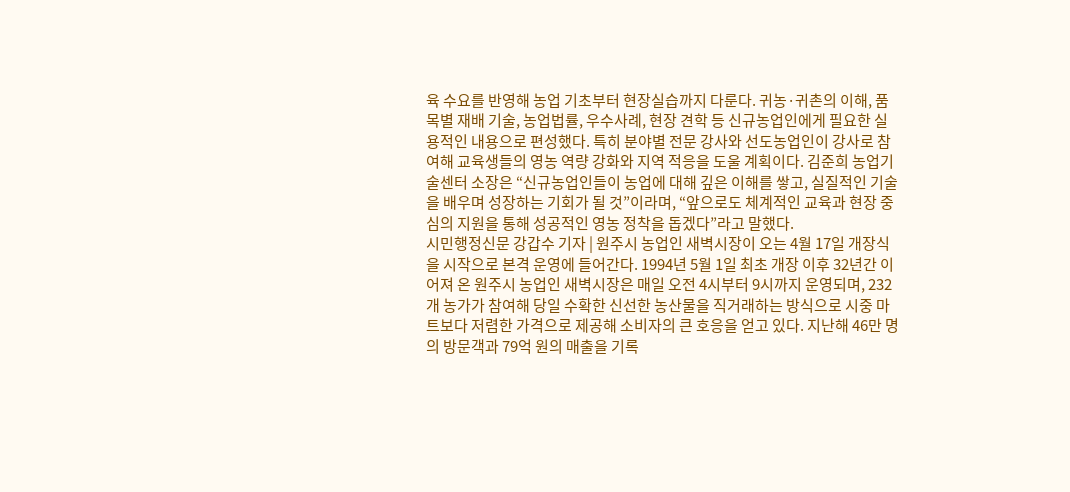육 수요를 반영해 농업 기초부터 현장실습까지 다룬다. 귀농·귀촌의 이해, 품목별 재배 기술, 농업법률, 우수사례, 현장 견학 등 신규농업인에게 필요한 실용적인 내용으로 편성했다. 특히 분야별 전문 강사와 선도농업인이 강사로 참여해 교육생들의 영농 역량 강화와 지역 적응을 도울 계획이다. 김준희 농업기술센터 소장은 “신규농업인들이 농업에 대해 깊은 이해를 쌓고, 실질적인 기술을 배우며 성장하는 기회가 될 것”이라며, “앞으로도 체계적인 교육과 현장 중심의 지원을 통해 성공적인 영농 정착을 돕겠다”라고 말했다.
시민행정신문 강갑수 기자 | 원주시 농업인 새벽시장이 오는 4월 17일 개장식을 시작으로 본격 운영에 들어간다. 1994년 5월 1일 최초 개장 이후 32년간 이어져 온 원주시 농업인 새벽시장은 매일 오전 4시부터 9시까지 운영되며, 232개 농가가 참여해 당일 수확한 신선한 농산물을 직거래하는 방식으로 시중 마트보다 저렴한 가격으로 제공해 소비자의 큰 호응을 얻고 있다. 지난해 46만 명의 방문객과 79억 원의 매출을 기록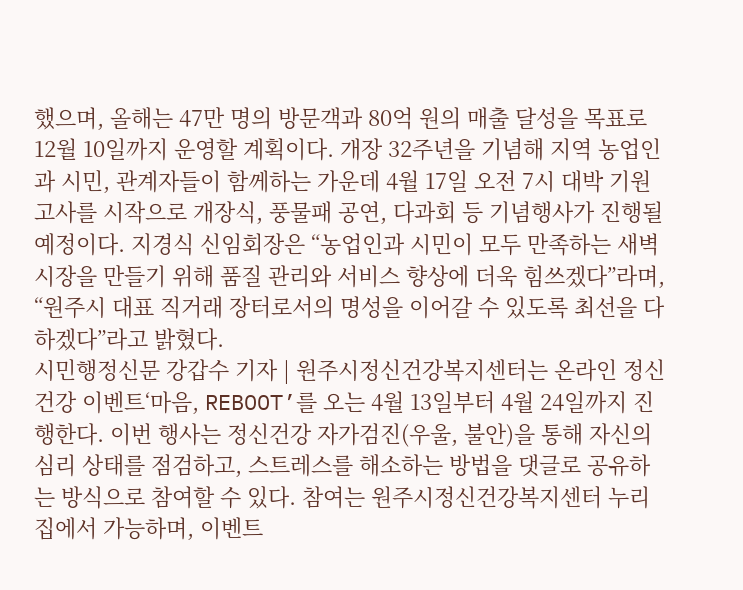했으며, 올해는 47만 명의 방문객과 80억 원의 매출 달성을 목표로 12월 10일까지 운영할 계획이다. 개장 32주년을 기념해 지역 농업인과 시민, 관계자들이 함께하는 가운데 4월 17일 오전 7시 대박 기원 고사를 시작으로 개장식, 풍물패 공연, 다과회 등 기념행사가 진행될 예정이다. 지경식 신임회장은 “농업인과 시민이 모두 만족하는 새벽시장을 만들기 위해 품질 관리와 서비스 향상에 더욱 힘쓰겠다”라며, “원주시 대표 직거래 장터로서의 명성을 이어갈 수 있도록 최선을 다하겠다”라고 밝혔다.
시민행정신문 강갑수 기자 | 원주시정신건강복지센터는 온라인 정신건강 이벤트‘마음, REBOOT’를 오는 4월 13일부터 4월 24일까지 진행한다. 이번 행사는 정신건강 자가검진(우울, 불안)을 통해 자신의 심리 상태를 점검하고, 스트레스를 해소하는 방법을 댓글로 공유하는 방식으로 참여할 수 있다. 참여는 원주시정신건강복지센터 누리집에서 가능하며, 이벤트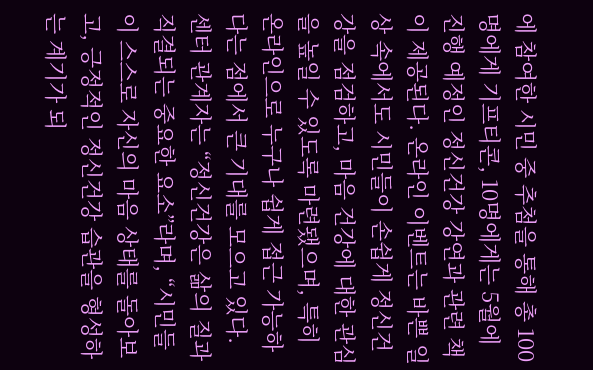에 참여한 시민 중 추첨을 통해 총 100명에게 기프티콘, 10명에게는 5월에 진행 예정인 정신건강 강연과 관련 책이 제공된다. 온라인 이벤트는 바쁜 일상 속에서도 시민들이 손쉽게 정신건강을 점검하고, 마음 건강에 대한 관심을 높일 수 있도록 마련됐으며, 특히 온라인으로 누구나 쉽게 접근 가능하다는 점에서 큰 기대를 모으고 있다. 센터 관계자는 “정신건강은 삶의 질과 직결되는 중요한 요소”라며, “시민들이 스스로 자신의 마음 상태를 돌아보고, 긍정적인 정신건강 습관을 형성하는 계기가 되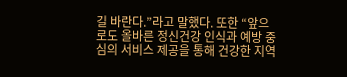길 바란다.”라고 말했다. 또한 “앞으로도 올바른 정신건강 인식과 예방 중심의 서비스 제공을 통해 건강한 지역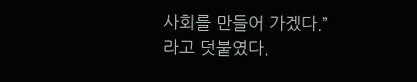사회를 만들어 가겠다.”라고 덧붙였다.